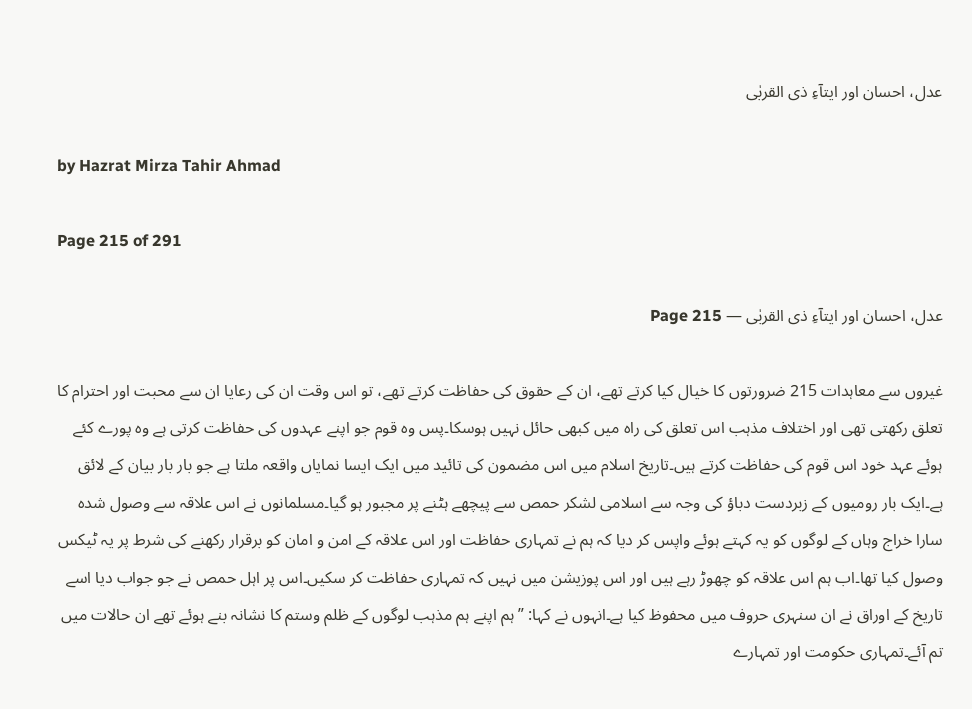عدل، احسان اور ایتآءِ ذی القربٰی

by Hazrat Mirza Tahir Ahmad

Page 215 of 291

عدل، احسان اور ایتآءِ ذی القربٰی — Page 215

غیروں سے معاہدات 215 ضرورتوں کا خیال کیا کرتے تھے، ان کے حقوق کی حفاظت کرتے تھے، تو اس وقت ان کی رعایا ان سے محبت اور احترام کا تعلق رکھتی تھی اور اختلاف مذہب اس تعلق کی راہ میں کبھی حائل نہیں ہوسکا۔پس وہ قوم جو اپنے عہدوں کی حفاظت کرتی ہے وہ پورے کئے ہوئے عہد خود اس قوم کی حفاظت کرتے ہیں۔تاریخ اسلام میں اس مضمون کی تائید میں ایک ایسا نمایاں واقعہ ملتا ہے جو بار بار بیان کے لائق ہے۔ایک بار رومیوں کے زبردست دباؤ کی وجہ سے اسلامی لشکر حمص سے پیچھے ہٹنے پر مجبور ہو گیا۔مسلمانوں نے اس علاقہ سے وصول شدہ سارا خراج وہاں کے لوگوں کو یہ کہتے ہوئے واپس کر دیا کہ ہم نے تمہاری حفاظت اور اس علاقہ کے امن و امان کو برقرار رکھنے کی شرط پر یہ ٹیکس وصول کیا تھا۔اب ہم اس علاقہ کو چھوڑ رہے ہیں اور اس پوزیشن میں نہیں کہ تمہاری حفاظت کر سکیں۔اس پر اہل حمص نے جو جواب دیا اسے تاریخ کے اوراق نے ان سنہری حروف میں محفوظ کیا ہے۔انہوں نے کہا: ”ہم اپنے ہم مذہب لوگوں کے ظلم وستم کا نشانہ بنے ہوئے تھے ان حالات میں تم آئے۔تمہاری حکومت اور تمہارے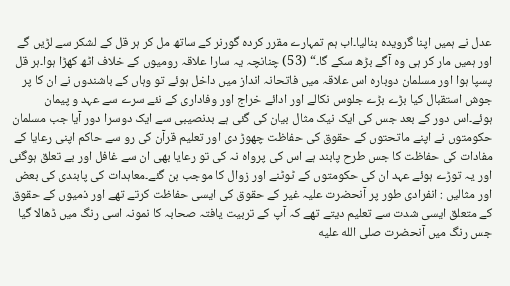عدل نے ہمیں اپنا گرویدہ بنالیا۔اب ہم تمہارے مقرر کردہ گورنر کے ساتھ مل کر ہر قل کے لشکر سے لڑیں گے اور ہمیں مار کر ہی وہ آگے بڑھ سکے گا۔“ (53) چنانچہ یہ سارا علاقہ رومیوں کے خلاف اٹھ کھڑا ہوا۔ہر قل پسپا ہوا اور مسلمان دوبارہ اس علاقہ میں فاتحانہ انداز میں داخل ہوئے تو وہاں کے باشندوں نے ان کا پر جوش استقبال کیا بڑے بڑے جلوس نکالے اور ادائے خراج اور وفاداری کے نئے سرے سے عہد و پیمان ہوئے۔اس دور کے بعد جس کی ایک نیک مثال بیان کی گئی ہے بدنصیبی سے ایک دوسرا دور آیا جب مسلمان حکومتوں نے اپنے ماتحتوں کے حقوق کی حفاظت چھوڑ دی اور تعلیم قرآن کی رو سے حاکم اپنی رعایا کے مفادات کی حفاظت کا جس طرح پابند ہے اس کی پرواہ نہ کی تو رعایا بھی ان سے غافل اور بے تعلق ہوگئی اور یہ توڑے ہوئے عہد ان کی حکومتوں کے ٹوٹنے اور زوال کا موجب بن گئے۔معاہدات کی پابندی کی بعض اور مثالیں : انفرادی طور پر آنحضرت علیہ غیر کے حقوق کی ایسی حفاظت کرتے تھے اور ذمیوں کے حقوق کے متعلق ایسی شدت سے تعلیم دیتے تھے کہ آپ کے تربیت یافتہ صحابہ کا نمونہ اسی رنگ میں ڈھالا گیا جس رنگ میں آنحضرت صلى الله عليه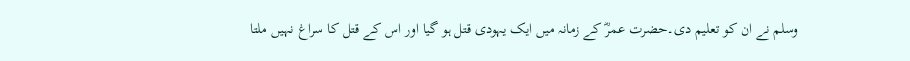وسلم نے ان کو تعلیم دی۔حضرت عمرؓ کے زمانہ میں ایک یہودی قتل ہو گیا اور اس کے قتل کا سراغ نہیں ملتا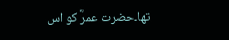تھا۔حضرت عمرؓ کو اس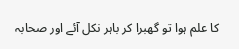کا علم ہوا تو گھبرا کر باہر نکل آئے اور صحابہ